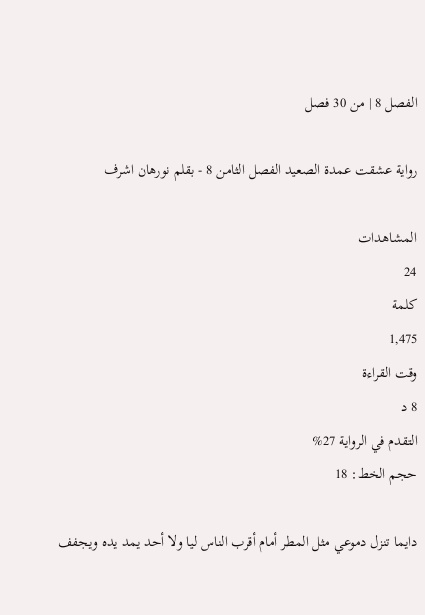الفصل 8 | من 30 فصل

رواية عشقت عمدة الصعيد الفصل الثامن 8 - بقلم نورهان اشرف

المشاهدات
24
كلمة
1,475
وقت القراءة
8 د
التقدم في الرواية 27%
حجم الخط: 18

دايما تنزل دموعي مثل المطر أمام أقرب الناس ليا ولا أحد يمد يده ويجفف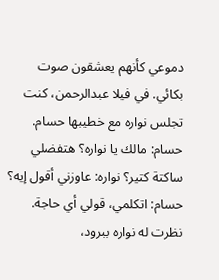دموعي كأنهم يعشقون صوت بكائي. في فيلا عبدالرحمن، كنت تجلس نواره مع خطيبها حسام. حسام: مالك يا نواره؟ هتفضلي ساكتة كتير؟ نواره: عاوزني أقول إيه؟ حسام: اتكلمي، قولي أي حاجة. نظرت له نواره ببرود،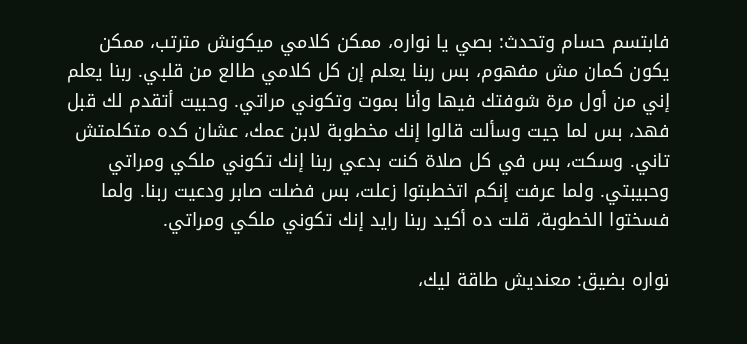فابتسم حسام وتحدث: بصي يا نواره، ممكن كلامي ميكونش مترتب، ممكن يكون كمان مش مفهوم، بس ربنا يعلم إن كل كلامي طالع من قلبي. ربنا يعلم إني من أول مرة شوفتك فيها وأنا بموت وتكوني مراتي. وحبيت أتقدم لك قبل فهد، بس لما جيت وسألت قالوا إنك مخطوبة لابن عمك، عشان كده متكلمتش تاني. وسكت، بس في كل صلاة كنت بدعي ربنا إنك تكوني ملكي ومراتي وحبيبتي. ولما عرفت إنكم اتخطبتوا زعلت، بس فضلت صابر ودعيت ربنا. ولما فسختوا الخطوبة، قلت ده أكيد ربنا رايد إنك تكوني ملكي ومراتي.

نواره بضيق: معنديش طاقة ليك،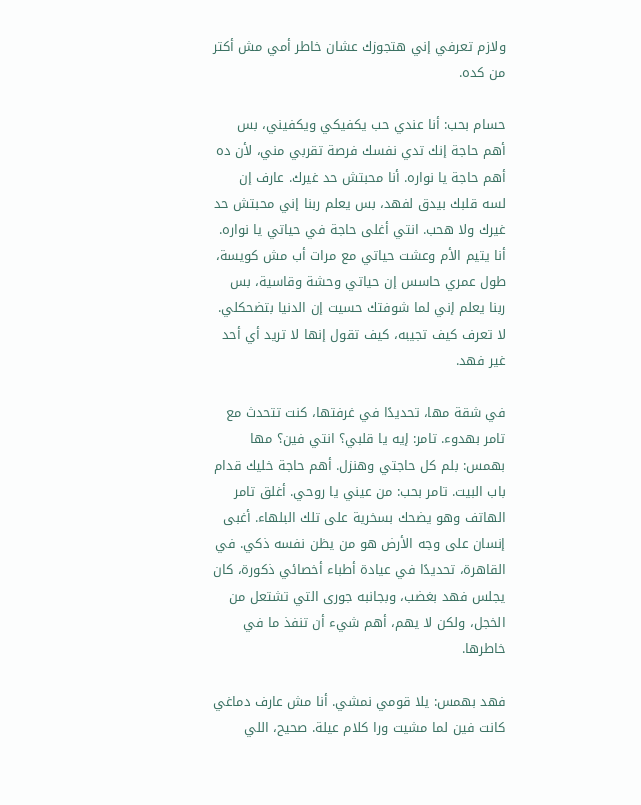ولازم تعرفي إني هتجوزك عشان خاطر أمي مش أكتر من كده.

حسام بحب: أنا عندي حب يكفيكي ويكفيني، بس أهم حاجة إنك تدي نفسك فرصة تقربي مني، لأن ده أهم حاجة يا نواره. أنا محبتش حد غيرك. عارف إن لسه قلبك بيدق لفهد، بس يعلم ربنا إني محبتش حد غيرك ولا هحب. انتي أغلى حاجة في حياتي يا نواره. أنا يتيم الأم وعشت حياتي مع مرات أب مش كويسة، طول عمري حاسس إن حياتي وحشة وقاسية، بس ربنا يعلم إني لما شوفتك حسيت إن الدنيا بتضحكلي. لا تعرف كيف تجيبه، كيف تقول إنها لا تريد أي أحد غير فهد.

في شقة مها، تحديدًا في غرفتها، كنت تتحدث مع تامر بهدوء. تامر: إيه يا قلبي؟ انتي فين؟ مها بهمس: بلم كل حاجتي وهنزل. أهم حاجة خليك قدام باب البيت. تامر بحب: من عيني يا روحي. أغلق تامر الهاتف وهو يضحك بسخرية على تلك البلهاء. أغبى إنسان على وجه الأرض هو من يظن نفسه ذكي. في القاهرة، تحديدًا في عيادة أطباء أخصائي ذكورة، كان يجلس فهد بغضب، وبجانبه جورى التي تشتعل من الخجل، ولكن لا يهم، أهم شيء أن تنفذ ما في خاطرها.

فهد بهمس: يلا قومي نمشي. أنا مش عارف دماغي كانت فين لما مشيت ورا كلام عيلة. صحيح، اللي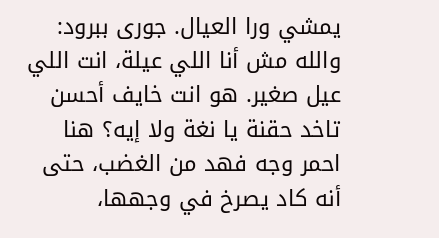يمشي ورا العيال. جورى ببرود: والله مش أنا اللي عيلة، انت اللي عيل صغير. هو انت خايف أحسن تاخد حقنة يا نغة ولا إيه؟ هنا احمر وجه فهد من الغضب، حتى أنه كاد يصرخ في وجهها،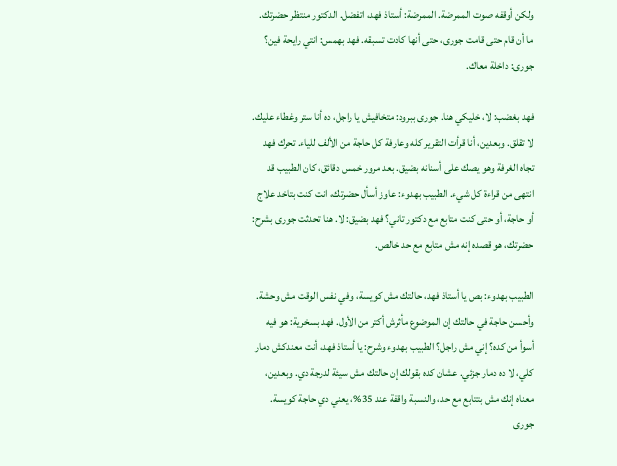ولكن أوقفه صوت الممرضة. الممرضة: أستاذ فهد، اتفضل. الدكتور منتظر حضرتك. ما أن قام حتى قامت جورى، حتى أنها كادت تسبقه. فهد بهمس: انتي رايحة فين؟ جورى: داخلة معاك.

فهد بغضب: لا، خليكي هنا. جورى ببرود: متخافيش يا راجل، ده أنا ستر وغطاء عليك. لا تقلق. وبعدين، أنا قرأت التقرير كله وعارفة كل حاجة من الألف للياء. تحرك فهد تجاه الغرفة وهو يصك على أسنانه بضيق. بعد مرور خمس دقائق، كان الطبيب قد انتهى من قراءة كل شيء. الطبيب بهدوء: عاوز أسأل حضرتك، انت كنت بتاخد علاج أو حاجة، أو حتى كنت متابع مع دكتور تاني؟ فهد بضيق: لا. هنا تحدثت جورى بشرح: حضرتك، هو قصده إنه مش متابع مع حد خالص.

الطبيب بهدوء: بص يا أستاذ فهد، حالتك مش كويسة، وفي نفس الوقت مش وحشة. وأحسن حاجة في حالتك إن الموضوع مأثرش أكتر من الأول. فهد بسخرية: هو فيه أسوأ من كده؟ إني مش راجل؟ الطبيب بهدوء وشرح: يا أستاذ فهد، أنت معندكش دمار كلي، لا ده دمار جزئي. عشان كده بقولك إن حالتك مش سيئة لدرجة دي. وبعدين، معناه إنك مش بتتابع مع حد، والنسبة واقفة عند 35%، يعني دي حاجة كويسة. جورى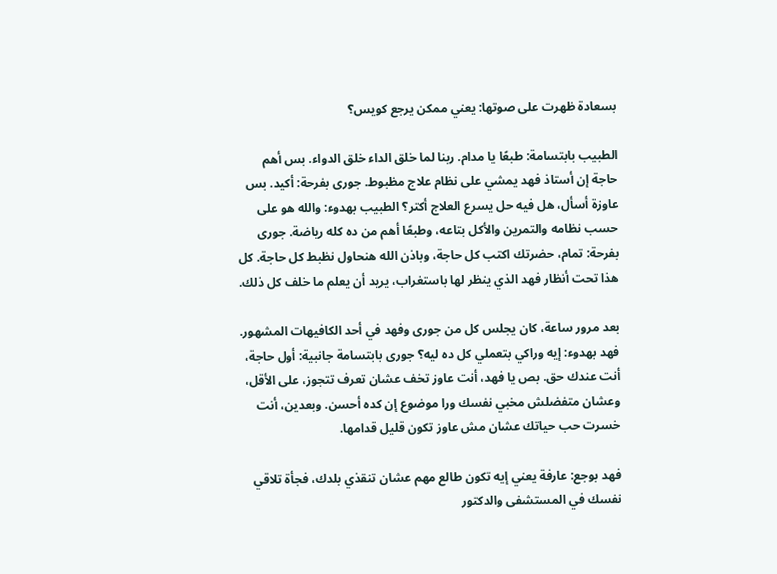بسعادة ظهرت على صوتها: يعني ممكن يرجع كويس؟

الطبيب بابتسامة: طبعًا يا مدام. ربنا لما خلق الداء خلق الدواء. بس أهم حاجة إن أستاذ فهد يمشي على نظام علاج مظبوط. جورى بفرحة: أكيد. بس عاوزة أسأل، هل فيه حل يسرع العلاج أكتر؟ الطبيب بهدوء: والله هو على حسب نظامه والتمرين والأكل بتاعه، وطبعًا أهم من ده كله رياضة. جورى بفرحة: تمام، حضرتك اكتب كل حاجة، وباذن الله هنحاول نظبط كل حاجة. كل هذا تحت أنظار فهد الذي ينظر لها باستغراب، يريد أن يعلم ما خلف كل ذلك.

بعد مرور ساعة، كان يجلس كل من جورى وفهد في أحد الكافيهات المشهور. فهد بهدوء: إيه وراكي بتعملي كل ده ليه؟ جورى بابتسامة جانبية: أول حاجة، أنت عندك حق. بص يا فهد، أنت عاوز تخف عشان تعرف تتجوز، على الأقل، وعشان متفضلش مخبي نفسك ورا موضوع إن كده أحسن. وبعدين، أنت خسرت حب حياتك عشان مش عاوز تكون قليل قدامها.

فهد بوجع: عارفة يعني إيه تكون طالع مهم عشان تنقذي بلدك، فجأة تلاقي نفسك في المستشفى والدكتور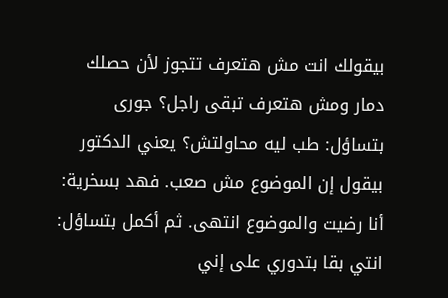بيقولك انت مش هتعرف تتجوز لأن حصلك دمار ومش هتعرف تبقى راجل؟ جورى بتساؤل: طب ليه محاولتش؟ يعني الدكتور بيقول إن الموضوع مش صعب. فهد بسخرية: أنا رضيت والموضوع انتهى. ثم أكمل بتساؤل: انتي بقا بتدوري على إني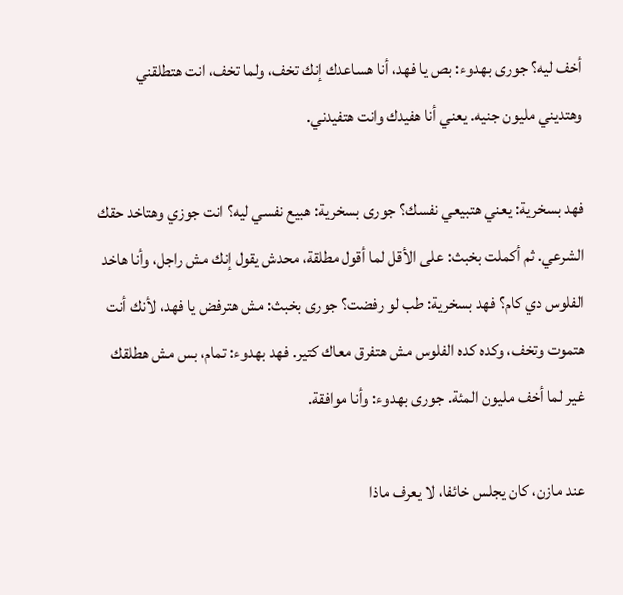أخف ليه؟ جورى بهدوء: بص يا فهد، أنا هساعدك إنك تخف، ولما تخف، انت هتطلقني وهتديني مليون جنيه. يعني أنا هفيدك وانت هتفيدني.

فهد بسخرية: يعني هتبيعي نفسك؟ جورى بسخرية: هبيع نفسي ليه؟ انت جوزي وهتاخد حقك الشرعي. ثم أكملت بخبث: على الأقل لما أقول مطلقة، محدش يقول إنك مش راجل، وأنا هاخد الفلوس دي كام؟ فهد بسخرية: طب لو رفضت؟ جورى بخبث: مش هترفض يا فهد، لأنك أنت هتموت وتخف، وكده كده الفلوس مش هتفرق معاك كتير. فهد بهدوء: تمام، بس مش هطلقك غير لما أخف مليون المئة. جورى بهدوء: وأنا موافقة.

عند مازن، كان يجلس خائفا، لا يعرف ماذا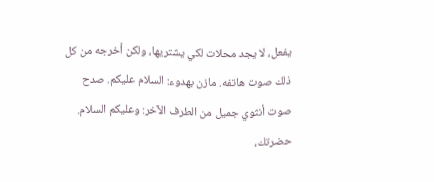يفعل، لا يجد محلات لكي يشتريها، ولكن أخرجه من كل ذلك صوت هاتفه. مازن بهدوء: السلام عليكم. صدح صوت أنثوي جميل من الطرف الآخر: وعليكم السلام. حضرتك،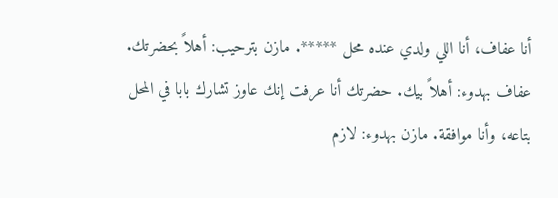أنا عفاف، أنا اللي ولدي عنده محل *****. مازن بترحيب: أهلاً بحضرتك. عفاف بهدوء: أهلاً بيك. حضرتك أنا عرفت إنك عاوز تشارك بابا في المحل بتاعه، وأنا موافقة. مازن بهدوء: لازم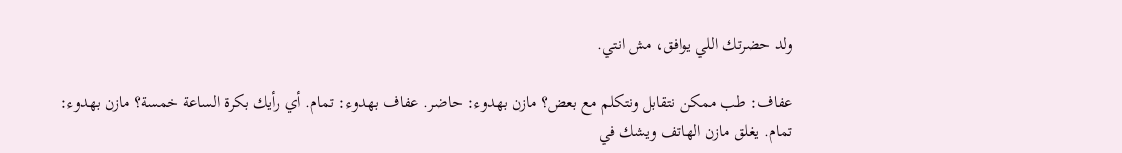ولد حضرتك اللي يوافق، مش انتي.

عفاف: طب ممكن نتقابل ونتكلم مع بعض؟ مازن بهدوء: حاضر. عفاف بهدوء: تمام. أي رأيك بكرة الساعة خمسة؟ مازن بهدوء: تمام. يغلق مازن الهاتف ويشك في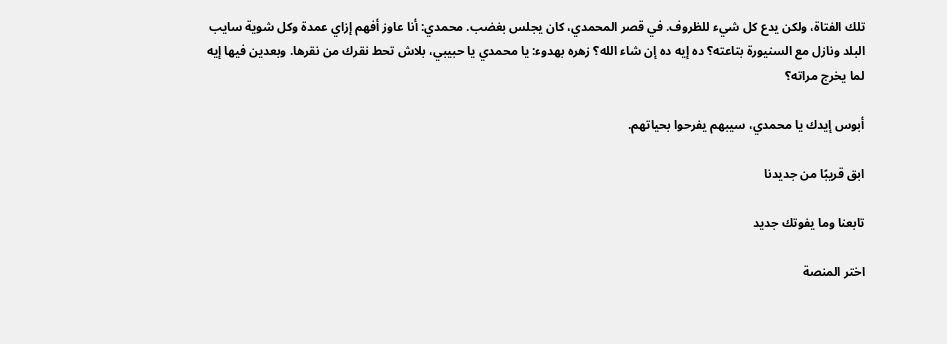تلك الفتاة، ولكن يدع كل شيء للظروف. في قصر المحمدي، كان يجلس بغضب. محمدي: أنا عاوز أفهم إزاي عمدة وكل شوية سايب البلد ونازل مع السنيورة بتاعته؟ ده إيه ده إن شاء الله؟ زهره بهدوء: يا محمدي يا حبيبي، بلاش تحط نقرك من نقرها. وبعدين فيها إيه لما يخرج مراته؟

أبوس إيدك يا محمدي، سيبهم يفرحوا بحياتهم.

ابق قريبًا من جديدنا

تابعنا وما يفوتك جديد

اختر المنصة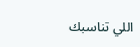اللي تناسبك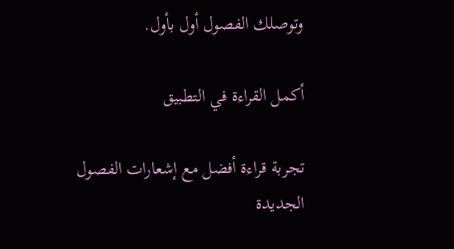وتوصلك الفصول أول بأول.

أكمل القراءة في التطبيق

تجربة قراءة أفضل مع إشعارات الفصول الجديدة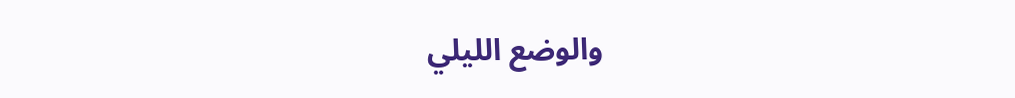والوضع الليلي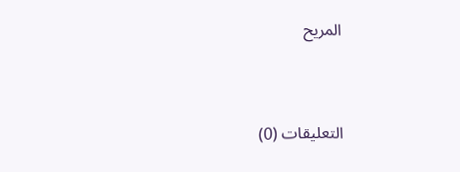المريح



التعليقات (0)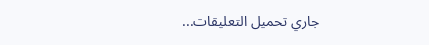جاري تحميل التعليقات...